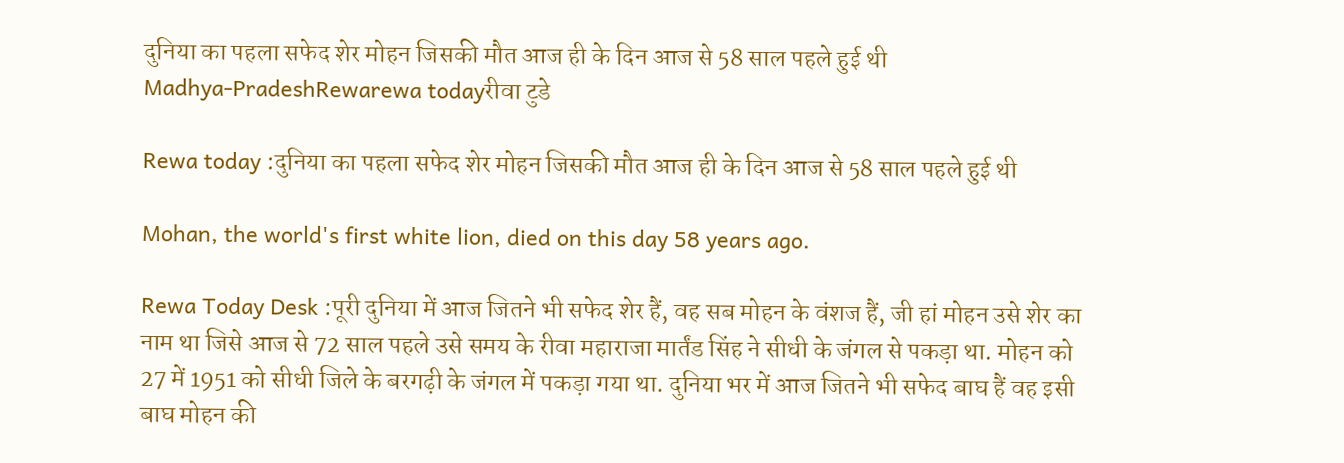दुनिया का पहला सफेद शेर मोहन जिसकी मौत आज ही के दिन आज से 58 साल पहले हुई थी
Madhya-PradeshRewarewa todayरीवा टुडे

Rewa today :दुनिया का पहला सफेद शेर मोहन जिसकी मौत आज ही के दिन आज से 58 साल पहले हुई थी

Mohan, the world's first white lion, died on this day 58 years ago.

Rewa Today Desk :पूरी दुनिया में आज जितने भी सफेद शेर हैं, वह सब मोहन के वंशज हैं, जी हां मोहन उसे शेर का नाम था जिसे आज से 72 साल पहले उसे समय के रीवा महाराजा मार्तंड सिंह ने सीधी के जंगल से पकड़ा था. मोहन को 27 में 1951 को सीधी जिले के बरगढ़ी के जंगल में पकड़ा गया था. दुनिया भर में आज जितने भी सफेद बाघ हैं वह इसी बाघ मोहन की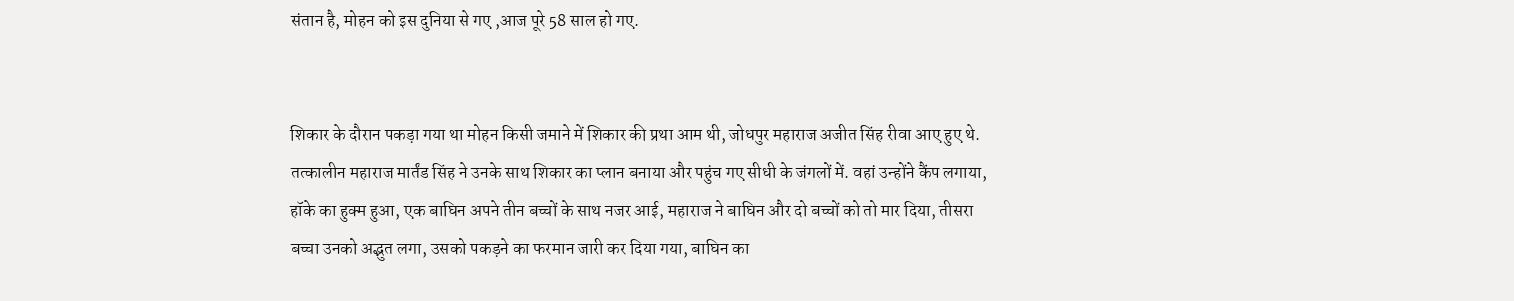संतान है, मोहन को इस दुनिया से गए ,आज पूरे 58 साल हो गए.


शिकार के दौरान पकड़ा गया था मोहन किसी जमाने में शिकार की प्रथा आम थी, जोधपुर महाराज अजीत सिंह रीवा आए हुए थे. तत्कालीन महाराज मार्तंड सिंह ने उनके साथ शिकार का प्लान बनाया और पहुंच गए सीधी के जंगलों में. वहां उन्होंने कैंप लगाया, हॉके का हुक्म हुआ, एक बाघिन अपने तीन बच्चों के साथ नजर आई, महाराज ने बाघिन और दो बच्चों को तो मार दिया, तीसरा बच्चा उनको अद्भुत लगा, उसको पकड़ने का फरमान जारी कर दिया गया, बाघिन का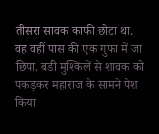तीसरा सावक काफी छोटा था. वह वहीं पास की एक गुफा में जा छिपा. बडी मुश्किलें से शावक को पकड़कर महाराज के सामने पेश किया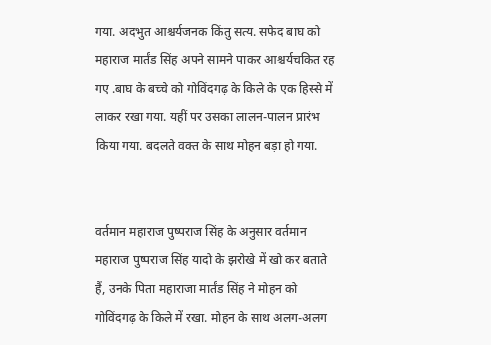गया. अदभुत आश्चर्यजनक किंतु सत्य. सफेद बाघ को महाराज मार्तंड सिंह अपने सामने पाकर आश्चर्यचकित रह गए .बाघ के बच्चे को गोविंदगढ़ के किले के एक हिस्से में लाकर रखा गया. यहीं पर उसका लालन-पालन प्रारंभ किया गया. बदलते वक्त के साथ मोहन बड़ा हो गया.


वर्तमान महाराज पुष्पराज सिंह के अनुसार वर्तमान महाराज पुष्पराज सिंह यादो के झरोखे में खो कर बताते हैं, उनके पिता महाराजा मार्तंड सिंह ने मोहन को गोविंदगढ़ के किले में रखा. मोहन के साथ अलग-अलग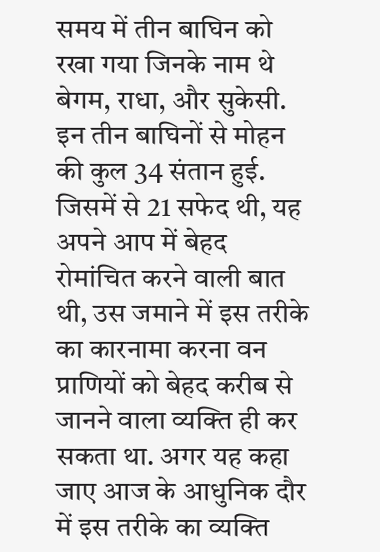समय में तीन बाघिन को रखा गया जिनके नाम थे बेगम, राधा, और सुकेसी. इन तीन बाघिनों से मोहन की कुल 34 संतान हुई. जिसमें से 21 सफेद थी, यह अपने आप में बेहद रोमांचित करने वाली बात थी, उस जमाने में इस तरीके का कारनामा करना वन प्राणियों को बेहद करीब से जानने वाला व्यक्ति ही कर सकता था. अगर यह कहा जाए आज के आधुनिक दौर में इस तरीके का व्यक्ति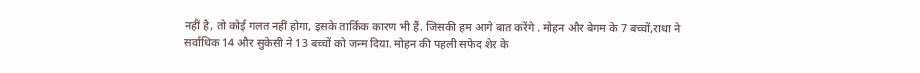नहीं है, तो कोई गलत नहीं होगा, इसके तार्किक कारण भी हैं. जिसकी हम आगे बात करेंगे . मोहन और बेगम के 7 बच्चों,राधा ने सर्वाधिक 14 और सुकेसी ने 13 बच्चों को जन्म दिया. मोहन की पहली सफेद शेर के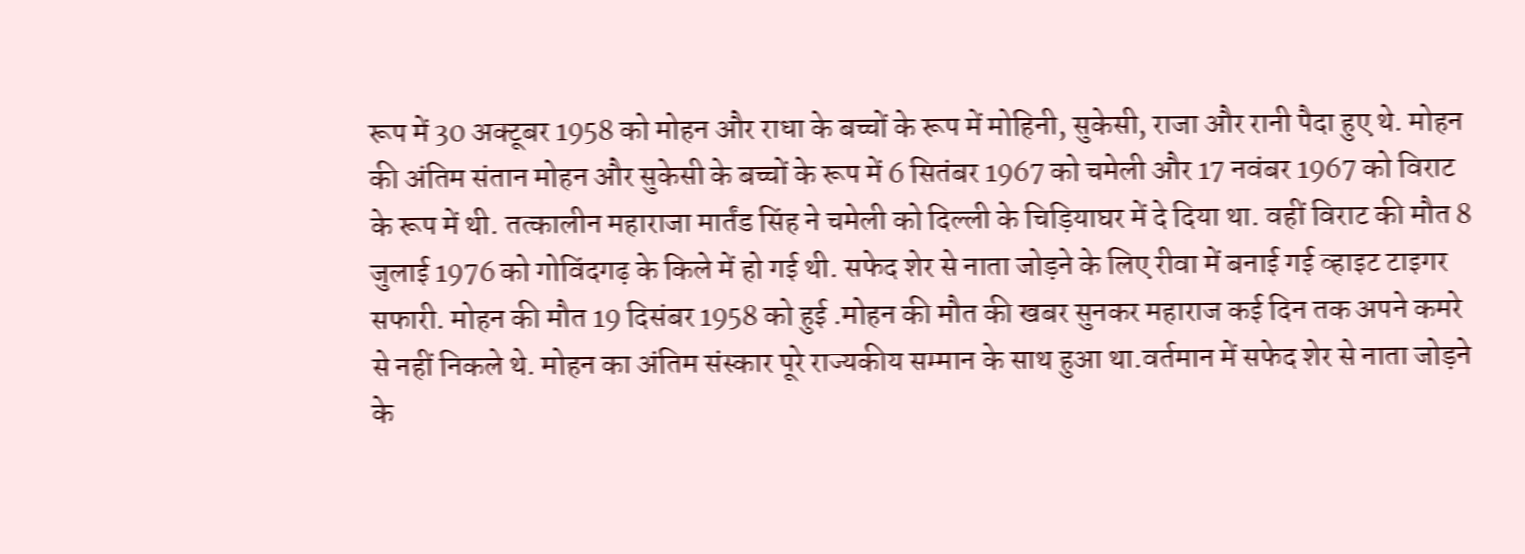रूप में 30 अक्टूबर 1958 को मोहन और राधा के बच्चों के रूप में मोहिनी, सुकेसी, राजा और रानी पैदा हुए थे. मोहन की अंतिम संतान मोहन और सुकेसी के बच्चों के रूप में 6 सितंबर 1967 को चमेली और 17 नवंबर 1967 को विराट के रूप में थी. तत्कालीन महाराजा मार्तंड सिंह ने चमेली को दिल्ली के चिड़ियाघर में दे दिया था. वहीं विराट की मौत 8 जुलाई 1976 को गोविंदगढ़ के किले में हो गई थी. सफेद शेर से नाता जोड़ने के लिए रीवा में बनाई गई व्हाइट टाइगर सफारी. मोहन की मौत 19 दिसंबर 1958 को हुई .मोहन की मौत की खबर सुनकर महाराज कई दिन तक अपने कमरे से नहीं निकले थे. मोहन का अंतिम संस्कार पूरे राज्यकीय सम्मान के साथ हुआ था.वर्तमान में सफेद शेर से नाता जोड़ने के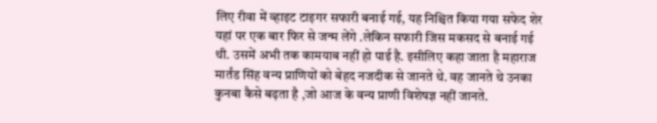लिए रीवा में व्हाइट टाइगर सफारी बनाई गई, यह निश्चित किया गया सफेद शेर यहां पर एक बार फिर से जन्म लेंगे .लेकिन सफारी जिस मकसद से बनाई गई थी. उसमें अभी तक कामयाब नहीं हो पाई है. इसीलिए कहा जाता है महाराज मार्तंड सिंह वन्य प्राणियों को बेहद नजदीक से जानते थे. वह जानते थे उनका कुनबा कैसे बढ़ता है ,जो आज के वन्य प्राणी विशेषज्ञ नहीं जानते.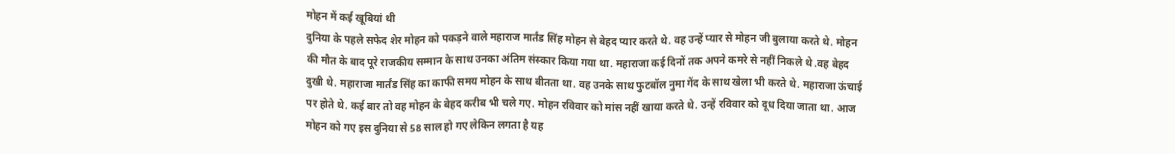मोहन में कई खूबियां थी
दुनिया के पहले सफेद शेर मोहन को पकड़ने वाले महाराज मार्तंड सिंह मोहन से बेहद प्यार करते थे. वह उन्हें प्यार से मोहन जी बुलाया करते थे. मोहन की मौत के बाद पूरे राजकीय सम्मान के साथ उनका अंतिम संस्कार किया गया था. महाराजा कई दिनों तक अपने कमरे से नहीं निकले थे .वह बेहद दुखी थे. महाराजा मार्तंड सिंह का काफी समय मोहन के साथ बीतता था. वह उनके साथ फुटबॉल नुमा गेंद के साथ खेला भी करते थे. महाराजा ऊंचाई पर होते थे. कई बार तो वह मोहन के बेहद करीब भी चले गए. मोहन रविवार को मांस नहीं खाया करते थे. उन्हें रविवार को दूध दिया जाता था. आज मोहन को गए इस दुनिया से 58 साल हो गए लेकिन लगता है यह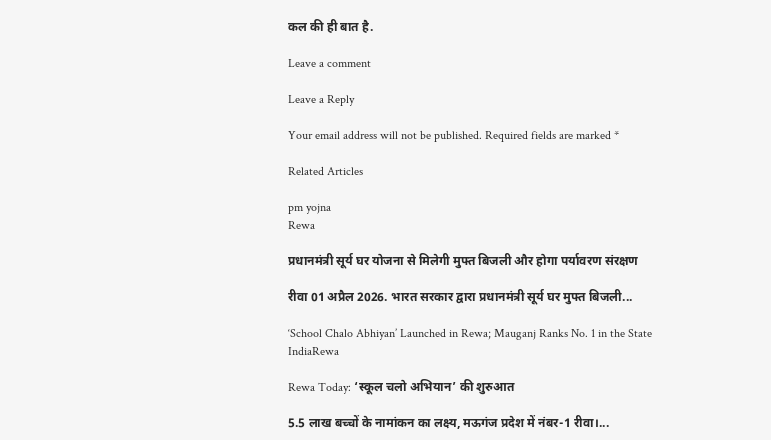कल की ही बात है.

Leave a comment

Leave a Reply

Your email address will not be published. Required fields are marked *

Related Articles

pm yojna
Rewa

प्रधानमंत्री सूर्य घर योजना से मिलेगी मुफ्त बिजली और होगा पर्यावरण संरक्षण

रीवा 01 अप्रैल 2026. भारत सरकार द्वारा प्रधानमंत्री सूर्य घर मुफ्त बिजली...

‘School Chalo Abhiyan’ Launched in Rewa; Mauganj Ranks No. 1 in the State
IndiaRewa

Rewa Today: ‘स्कूल चलो अभियान’ की शुरुआत

5.5 लाख बच्चों के नामांकन का लक्ष्य, मऊगंज प्रदेश में नंबर-1 रीवा।...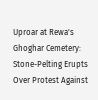Uproar at Rewa's Ghoghar Cemetery: Stone-Pelting Erupts Over Protest Against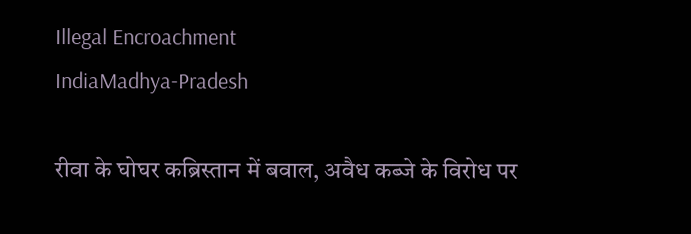Illegal Encroachment
IndiaMadhya-Pradesh

रीवा के घोघर कब्रिस्तान में बवाल, अवैध कब्जे के विरोध पर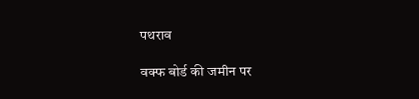पथराव

वक्फ बोर्ड की जमीन पर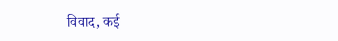विवाद, कई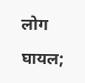लोग घायल;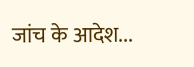जांच के आदेश...